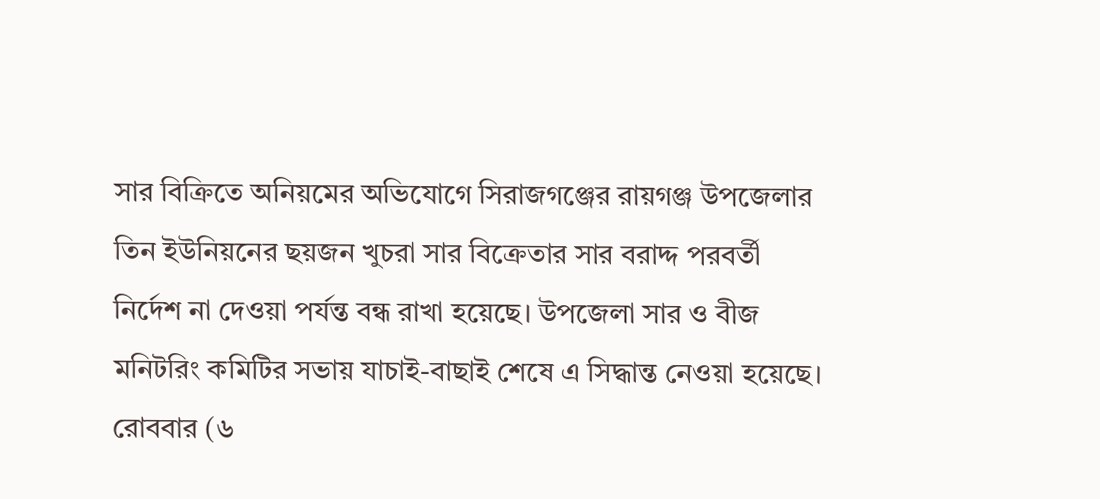সার বিক্রিতে অনিয়মের অভিযোগে সিরাজগঞ্জের রায়গঞ্জ উপজেলার তিন ইউনিয়নের ছয়জন খুচরা সার বিক্রেতার সার বরাদ্দ পরবর্তী নির্দেশ না দেওয়া পর্যন্ত বন্ধ রাখা হয়েছে। উপজেলা সার ও বীজ মনিটরিং কমিটির সভায় যাচাই-বাছাই শেষে এ সিদ্ধান্ত নেওয়া হয়েছে।
রোববার (৬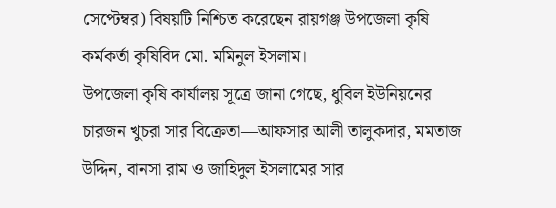সেপ্টেম্বর) বিষয়টি নিশ্চিত করেছেন রায়গঞ্জ উপজেলা কৃষি কর্মকর্তা কৃষিবিদ মো. মমিনুল ইসলাম।
উপজেলা কৃষি কার্যালয় সূত্রে জানা গেছে, ধুবিল ইউনিয়নের চারজন খুচরা সার বিক্রেতা—আফসার আলী তালুকদার, মমতাজ উদ্দিন, বানসা রাম ও জাহিদুল ইসলামের সার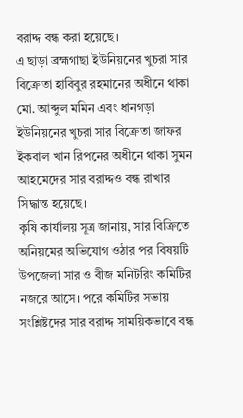বরাদ্দ বন্ধ করা হয়েছে।
এ ছাড়া ব্রহ্মগাছা ইউনিয়নের খুচরা সার বিক্রেতা হাবিবুর রহমানের অধীনে থাকা মো. আব্দুল মমিন এবং ধানগড়া ইউনিয়নের খুচরা সার বিক্রেতা জাফর ইকবাল খান রিপনের অধীনে থাকা সুমন আহমেদের সার বরাদ্দও বন্ধ রাখার সিদ্ধান্ত হয়েছে।
কৃষি কার্যালয় সূত্র জানায়, সার বিক্রিতে অনিয়মের অভিযোগ ওঠার পর বিষয়টি উপজেলা সার ও বীজ মনিটরিং কমিটির নজরে আসে। পরে কমিটির সভায় সংশ্লিষ্টদের সার বরাদ্দ সাময়িকভাবে বন্ধ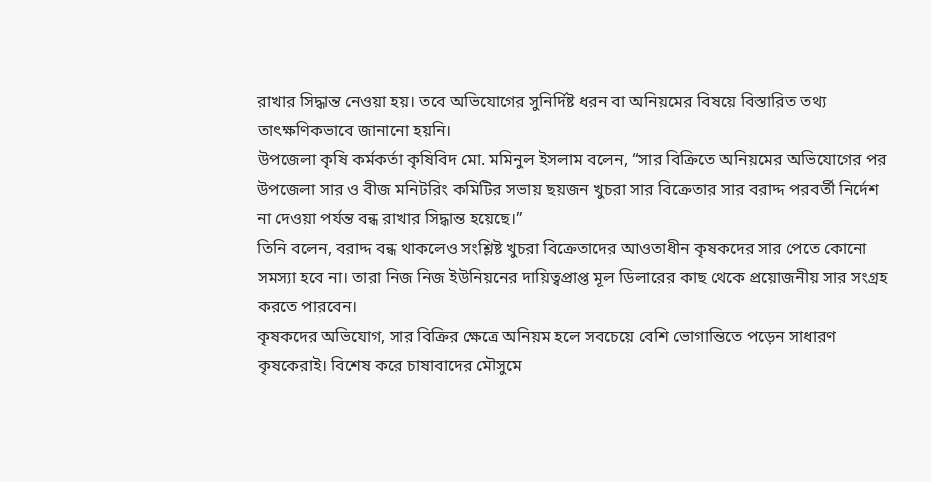রাখার সিদ্ধান্ত নেওয়া হয়। তবে অভিযোগের সুনির্দিষ্ট ধরন বা অনিয়মের বিষয়ে বিস্তারিত তথ্য তাৎক্ষণিকভাবে জানানো হয়নি।
উপজেলা কৃষি কর্মকর্তা কৃষিবিদ মো. মমিনুল ইসলাম বলেন, “সার বিক্রিতে অনিয়মের অভিযোগের পর উপজেলা সার ও বীজ মনিটরিং কমিটির সভায় ছয়জন খুচরা সার বিক্রেতার সার বরাদ্দ পরবর্তী নির্দেশ না দেওয়া পর্যন্ত বন্ধ রাখার সিদ্ধান্ত হয়েছে।”
তিনি বলেন, বরাদ্দ বন্ধ থাকলেও সংশ্লিষ্ট খুচরা বিক্রেতাদের আওতাধীন কৃষকদের সার পেতে কোনো সমস্যা হবে না। তারা নিজ নিজ ইউনিয়নের দায়িত্বপ্রাপ্ত মূল ডিলারের কাছ থেকে প্রয়োজনীয় সার সংগ্রহ করতে পারবেন।
কৃষকদের অভিযোগ, সার বিক্রির ক্ষেত্রে অনিয়ম হলে সবচেয়ে বেশি ভোগান্তিতে পড়েন সাধারণ কৃষকেরাই। বিশেষ করে চাষাবাদের মৌসুমে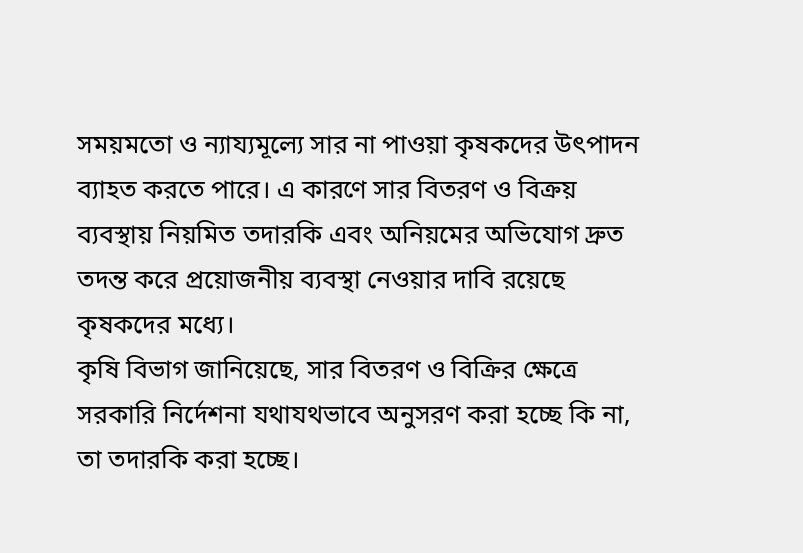সময়মতো ও ন্যায্যমূল্যে সার না পাওয়া কৃষকদের উৎপাদন ব্যাহত করতে পারে। এ কারণে সার বিতরণ ও বিক্রয় ব্যবস্থায় নিয়মিত তদারকি এবং অনিয়মের অভিযোগ দ্রুত তদন্ত করে প্রয়োজনীয় ব্যবস্থা নেওয়ার দাবি রয়েছে কৃষকদের মধ্যে।
কৃষি বিভাগ জানিয়েছে, সার বিতরণ ও বিক্রির ক্ষেত্রে সরকারি নির্দেশনা যথাযথভাবে অনুসরণ করা হচ্ছে কি না, তা তদারকি করা হচ্ছে।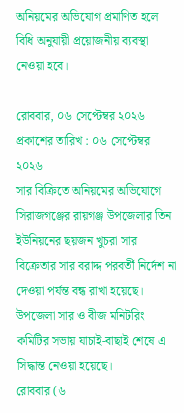অনিয়মের অভিযোগ প্রমাণিত হলে বিধি অনুযায়ী প্রয়োজনীয় ব্যবস্থা নেওয়া হবে।

রোববার, ০৬ সেপ্টেম্বর ২০২৬
প্রকাশের তারিখ : ০৬ সেপ্টেম্বর ২০২৬
সার বিক্রিতে অনিয়মের অভিযোগে সিরাজগঞ্জের রায়গঞ্জ উপজেলার তিন ইউনিয়নের ছয়জন খুচরা সার বিক্রেতার সার বরাদ্দ পরবর্তী নির্দেশ না দেওয়া পর্যন্ত বন্ধ রাখা হয়েছে। উপজেলা সার ও বীজ মনিটরিং কমিটির সভায় যাচাই-বাছাই শেষে এ সিদ্ধান্ত নেওয়া হয়েছে।
রোববার (৬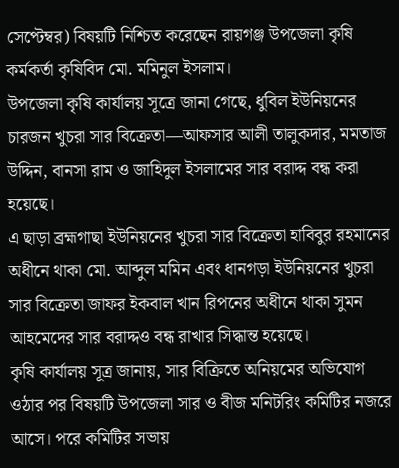সেপ্টেম্বর) বিষয়টি নিশ্চিত করেছেন রায়গঞ্জ উপজেলা কৃষি কর্মকর্তা কৃষিবিদ মো. মমিনুল ইসলাম।
উপজেলা কৃষি কার্যালয় সূত্রে জানা গেছে, ধুবিল ইউনিয়নের চারজন খুচরা সার বিক্রেতা—আফসার আলী তালুকদার, মমতাজ উদ্দিন, বানসা রাম ও জাহিদুল ইসলামের সার বরাদ্দ বন্ধ করা হয়েছে।
এ ছাড়া ব্রহ্মগাছা ইউনিয়নের খুচরা সার বিক্রেতা হাবিবুর রহমানের অধীনে থাকা মো. আব্দুল মমিন এবং ধানগড়া ইউনিয়নের খুচরা সার বিক্রেতা জাফর ইকবাল খান রিপনের অধীনে থাকা সুমন আহমেদের সার বরাদ্দও বন্ধ রাখার সিদ্ধান্ত হয়েছে।
কৃষি কার্যালয় সূত্র জানায়, সার বিক্রিতে অনিয়মের অভিযোগ ওঠার পর বিষয়টি উপজেলা সার ও বীজ মনিটরিং কমিটির নজরে আসে। পরে কমিটির সভায়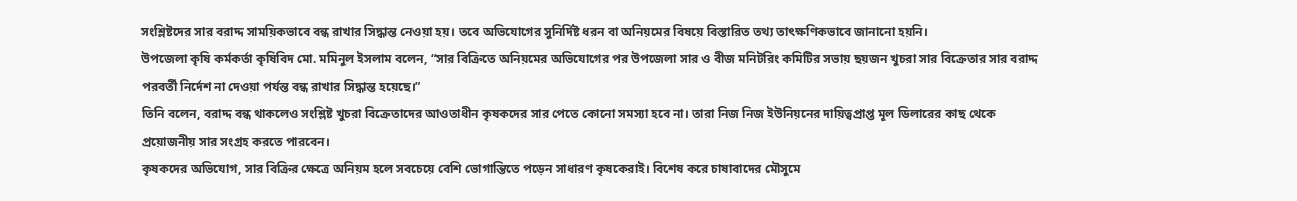সংশ্লিষ্টদের সার বরাদ্দ সাময়িকভাবে বন্ধ রাখার সিদ্ধান্ত নেওয়া হয়। তবে অভিযোগের সুনির্দিষ্ট ধরন বা অনিয়মের বিষয়ে বিস্তারিত তথ্য তাৎক্ষণিকভাবে জানানো হয়নি।
উপজেলা কৃষি কর্মকর্তা কৃষিবিদ মো. মমিনুল ইসলাম বলেন, “সার বিক্রিতে অনিয়মের অভিযোগের পর উপজেলা সার ও বীজ মনিটরিং কমিটির সভায় ছয়জন খুচরা সার বিক্রেতার সার বরাদ্দ পরবর্তী নির্দেশ না দেওয়া পর্যন্ত বন্ধ রাখার সিদ্ধান্ত হয়েছে।”
তিনি বলেন, বরাদ্দ বন্ধ থাকলেও সংশ্লিষ্ট খুচরা বিক্রেতাদের আওতাধীন কৃষকদের সার পেতে কোনো সমস্যা হবে না। তারা নিজ নিজ ইউনিয়নের দায়িত্বপ্রাপ্ত মূল ডিলারের কাছ থেকে প্রয়োজনীয় সার সংগ্রহ করতে পারবেন।
কৃষকদের অভিযোগ, সার বিক্রির ক্ষেত্রে অনিয়ম হলে সবচেয়ে বেশি ভোগান্তিতে পড়েন সাধারণ কৃষকেরাই। বিশেষ করে চাষাবাদের মৌসুমে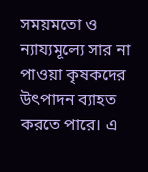সময়মতো ও ন্যায্যমূল্যে সার না পাওয়া কৃষকদের উৎপাদন ব্যাহত করতে পারে। এ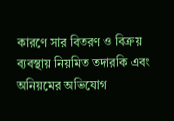কারণে সার বিতরণ ও বিক্রয় ব্যবস্থায় নিয়মিত তদারকি এবং অনিয়মের অভিযোগ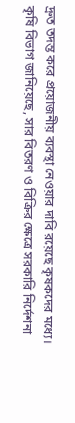দ্রুত তদন্ত করে প্রয়োজনীয় ব্যবস্থা নেওয়ার দাবি রয়েছে কৃষকদের মধ্যে।
কৃষি বিভাগ জানিয়েছে, সার বিতরণ ও বিক্রির ক্ষেত্রে সরকারি নির্দেশনা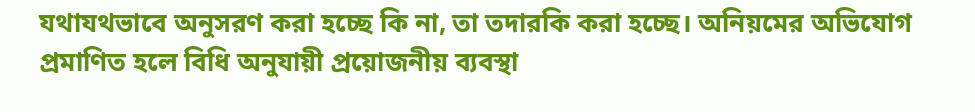যথাযথভাবে অনুসরণ করা হচ্ছে কি না, তা তদারকি করা হচ্ছে। অনিয়মের অভিযোগ প্রমাণিত হলে বিধি অনুযায়ী প্রয়োজনীয় ব্যবস্থা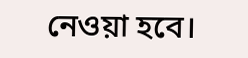নেওয়া হবে।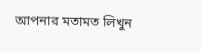আপনার মতামত লিখুন